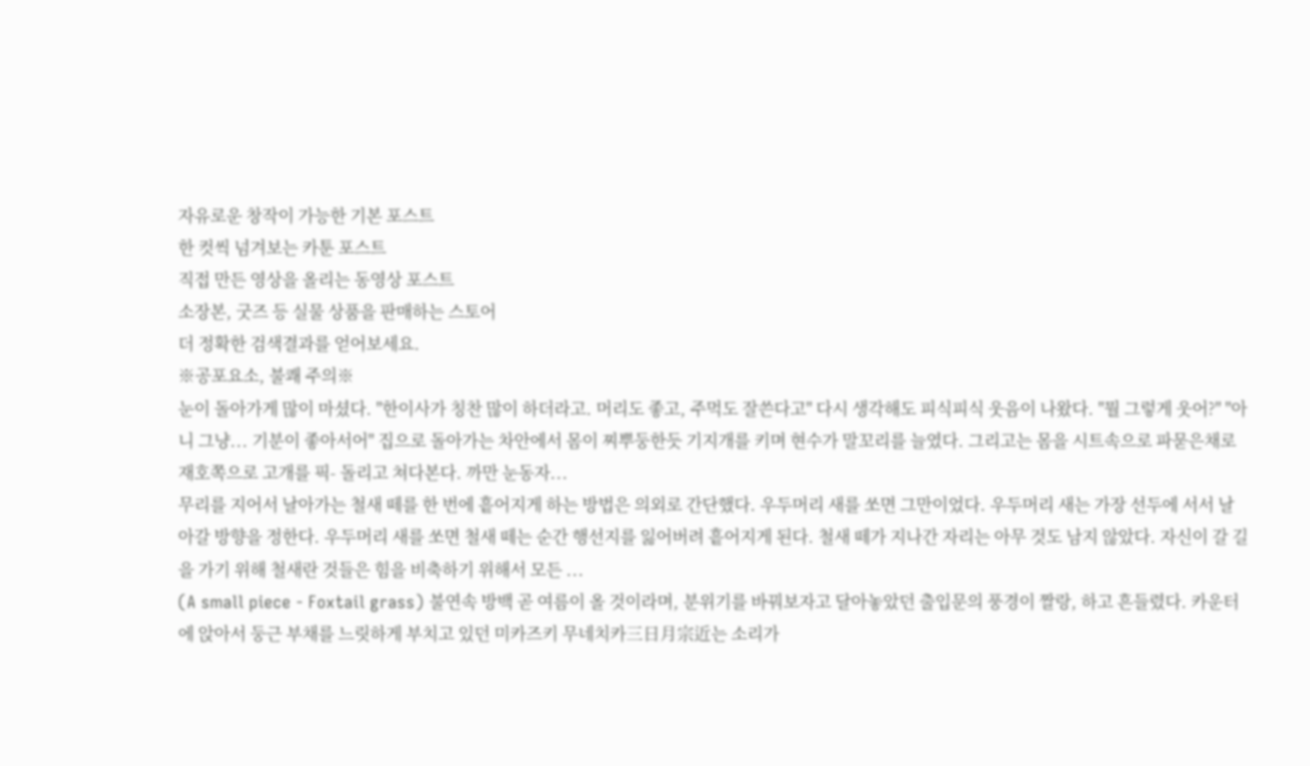자유로운 창작이 가능한 기본 포스트
한 컷씩 넘겨보는 카툰 포스트
직접 만든 영상을 올리는 동영상 포스트
소장본, 굿즈 등 실물 상품을 판매하는 스토어
더 정확한 검색결과를 얻어보세요.
※공포요소, 불쾌 주의※
눈이 돌아가게 많이 마셨다. "한이사가 칭찬 많이 하더라고. 머리도 좋고, 주먹도 잘쓴다고" 다시 생각해도 피식피식 웃음이 나왔다. "뭘 그렇게 웃어?" "아니 그냥... 기분이 좋아서어" 집으로 돌아가는 차안에서 몸이 찌뿌둥한듯 기지개를 키며 현수가 말꼬리를 늘였다. 그리고는 몸을 시트속으로 파묻은채로 재호쪽으로 고개를 픽- 돌리고 쳐다본다. 까만 눈동자...
무리를 지어서 날아가는 철새 떼를 한 번에 흩어지게 하는 방법은 의외로 간단했다. 우두머리 새를 쏘면 그만이었다. 우두머리 새는 가장 선두에 서서 날아갈 방향을 정한다. 우두머리 새를 쏘면 철새 떼는 순간 행선지를 잃어버려 흩어지게 된다. 철새 떼가 지나간 자리는 아무 것도 남지 않았다. 자신이 갈 길을 가기 위해 철새란 것들은 힘을 비축하기 위해서 모든 ...
(A small piece - Foxtail grass) 불연속 방백 곧 여름이 올 것이라며, 분위기를 바꿔보자고 달아놓았던 출입문의 풍경이 짤랑, 하고 흔들렸다. 카운터에 앉아서 둥근 부채를 느릿하게 부치고 있던 미카즈키 무네치카三日月宗近는 소리가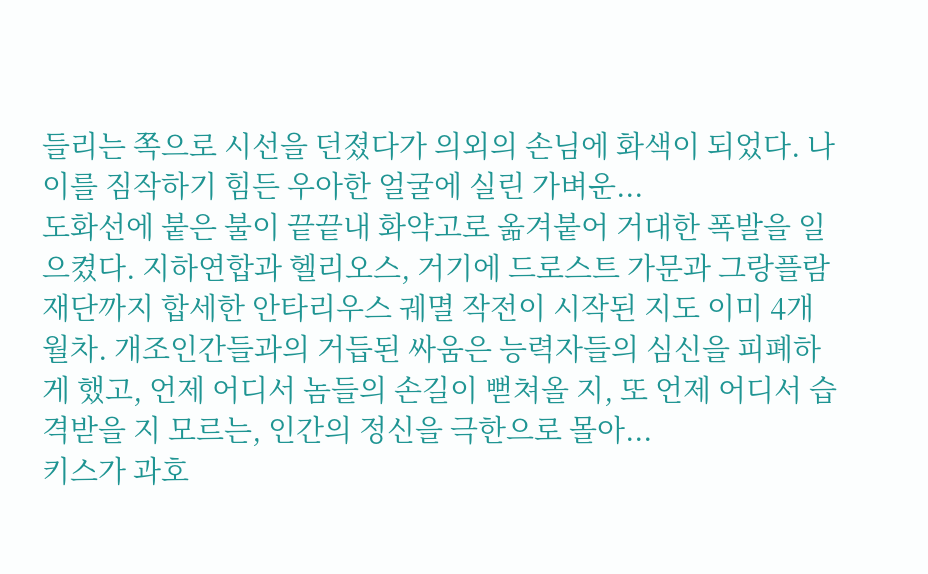들리는 쪽으로 시선을 던졌다가 의외의 손님에 화색이 되었다. 나이를 짐작하기 힘든 우아한 얼굴에 실린 가벼운...
도화선에 붙은 불이 끝끝내 화약고로 옮겨붙어 거대한 폭발을 일으켰다. 지하연합과 헬리오스, 거기에 드로스트 가문과 그랑플람 재단까지 합세한 안타리우스 궤멸 작전이 시작된 지도 이미 4개월차. 개조인간들과의 거듭된 싸움은 능력자들의 심신을 피폐하게 했고, 언제 어디서 놈들의 손길이 뻗쳐올 지, 또 언제 어디서 습격받을 지 모르는, 인간의 정신을 극한으로 몰아...
키스가 과호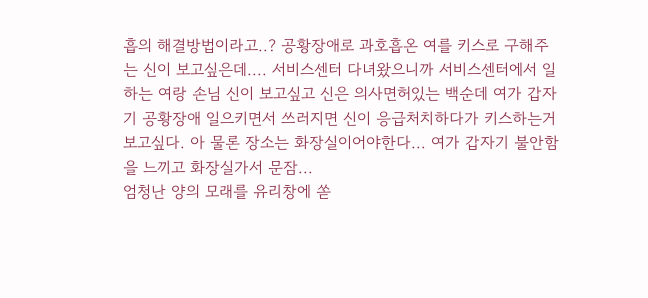흡의 해결방법이라고..? 공황장애로 과호흡온 여를 키스로 구해주는 신이 보고싶은데.... 서비스센터 다녀왔으니까 서비스센터에서 일하는 여랑 손님 신이 보고싶고 신은 의사면허있는 백순데 여가 갑자기 공황장애 일으키면서 쓰러지면 신이 응급처치하다가 키스하는거 보고싶다. 아 물론 장소는 화장실이어야한다... 여가 갑자기 불안함을 느끼고 화장실가서 문잠...
엄청난 양의 모래를 유리창에 쏟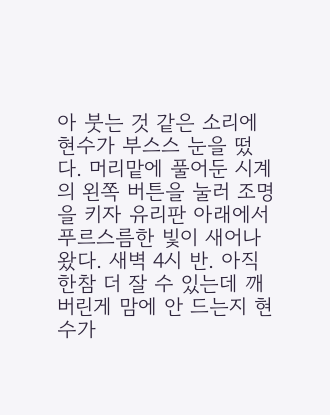아 붓는 것 같은 소리에 현수가 부스스 눈을 떴다. 머리맡에 풀어둔 시계의 왼쪽 버튼을 눌러 조명을 키자 유리판 아래에서 푸르스름한 빛이 새어나왔다. 새벽 4시 반. 아직 한참 더 잘 수 있는데 깨버린게 맘에 안 드는지 현수가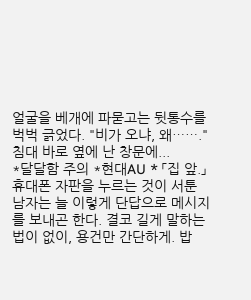얼굴을 베개에 파묻고는 뒷통수를 벅벅 긁었다. "비가 오냐, 왜……." 침대 바로 옆에 난 창문에...
*달달함 주의 *현대AU * 「집 앞.」 휴대폰 자판을 누르는 것이 서툰 남자는 늘 이렇게 단답으로 메시지를 보내곤 한다. 결코 길게 말하는 법이 없이, 용건만 간단하게. 밥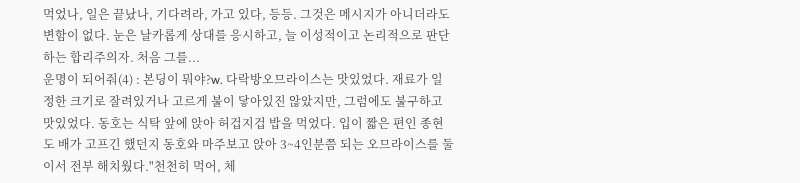먹었나, 일은 끝났나, 기다려라, 가고 있다, 등등. 그것은 메시지가 아니더라도 변함이 없다. 눈은 날카롭게 상대를 응시하고, 늘 이성적이고 논리적으로 판단하는 합리주의자. 처음 그를...
운명이 되어줘(4) : 본딩이 뭐야?w. 다락방오므라이스는 맛있었다. 재료가 일정한 크기로 잘려있거나 고르게 불이 닿아있진 않았지만, 그럼에도 불구하고 맛있었다. 동호는 식탁 앞에 앉아 허겁지겁 밥을 먹었다. 입이 짧은 편인 종현도 배가 고프긴 했던지 동호와 마주보고 앉아 3~4인분쯤 되는 오므라이스를 둘이서 전부 해치웠다."천천히 먹어, 체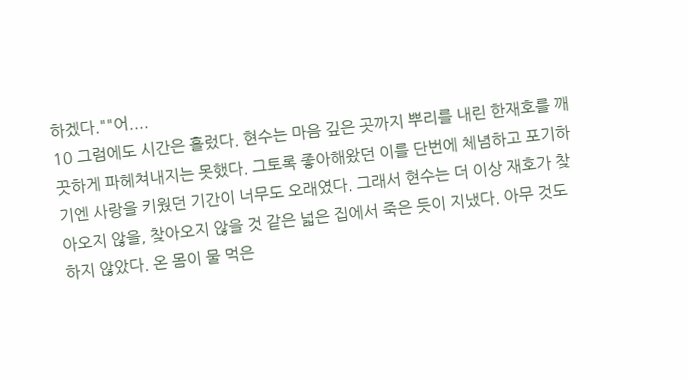하겠다.""어....
10 그럼에도 시간은 흘렀다. 현수는 마음 깊은 곳까지 뿌리를 내린 한재호를 깨끗하게 파헤쳐내지는 못했다. 그토록 좋아해왔던 이를 단번에 체념하고 포기하기엔 사랑을 키웠던 기간이 너무도 오래였다. 그래서 현수는 더 이상 재호가 찾아오지 않을, 찾아오지 않을 것 같은 넓은 집에서 죽은 듯이 지냈다. 아무 것도 하지 않았다. 온 몸이 물 먹은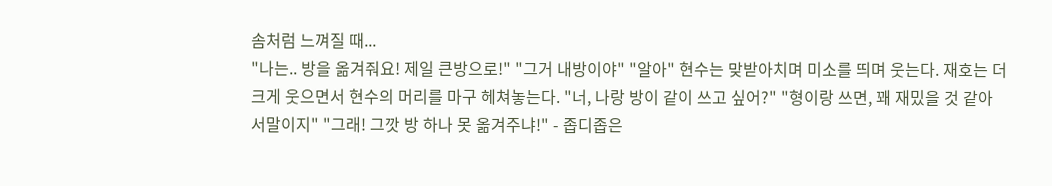솜처럼 느껴질 때...
"나는.. 방을 옮겨줘요! 제일 큰방으로!" "그거 내방이야" "알아" 현수는 맞받아치며 미소를 띄며 웃는다. 재호는 더 크게 웃으면서 현수의 머리를 마구 헤쳐놓는다. "너, 나랑 방이 같이 쓰고 싶어?" "형이랑 쓰면, 꽤 재밌을 것 같아서말이지" "그래! 그깟 방 하나 못 옮겨주냐!" - 좁디좁은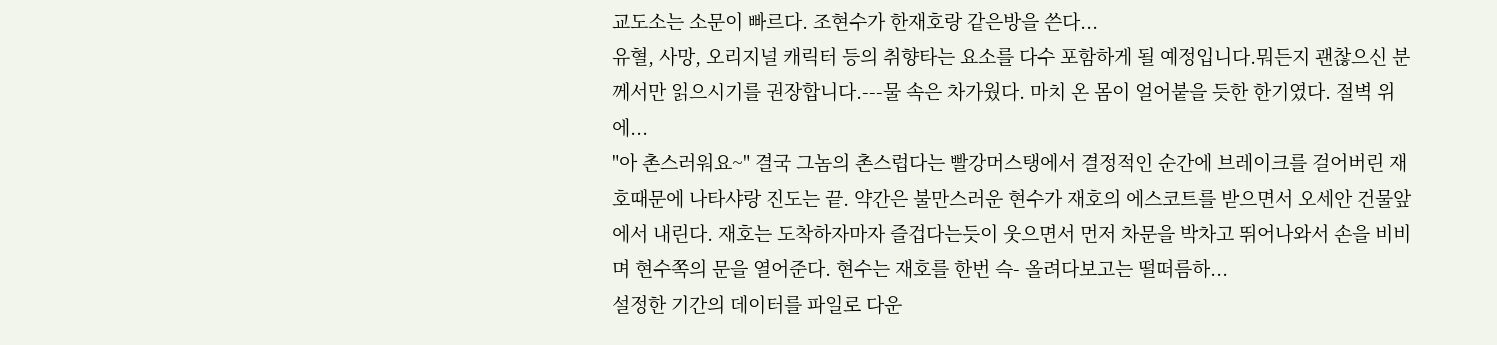교도소는 소문이 빠르다. 조현수가 한재호랑 같은방을 쓴다...
유혈, 사망, 오리지널 캐릭터 등의 취향타는 요소를 다수 포함하게 될 예정입니다.뭐든지 괜찮으신 분께서만 읽으시기를 권장합니다.---물 속은 차가웠다. 마치 온 몸이 얼어붙을 듯한 한기였다. 절벽 위에...
"아 촌스러워요~" 결국 그놈의 촌스럽다는 빨강머스탱에서 결정적인 순간에 브레이크를 걸어버린 재호때문에 나타샤랑 진도는 끝. 약간은 불만스러운 현수가 재호의 에스코트를 받으면서 오세안 건물앞에서 내린다. 재호는 도착하자마자 즐겁다는듯이 웃으면서 먼저 차문을 박차고 뛰어나와서 손을 비비며 현수쪽의 문을 열어준다. 현수는 재호를 한번 슥- 올려다보고는 떨떠름하...
설정한 기간의 데이터를 파일로 다운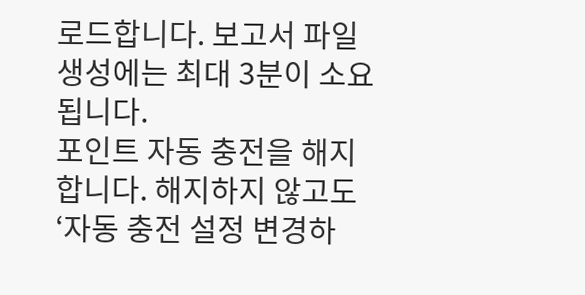로드합니다. 보고서 파일 생성에는 최대 3분이 소요됩니다.
포인트 자동 충전을 해지합니다. 해지하지 않고도 ‘자동 충전 설정 변경하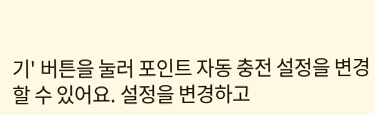기' 버튼을 눌러 포인트 자동 충전 설정을 변경할 수 있어요. 설정을 변경하고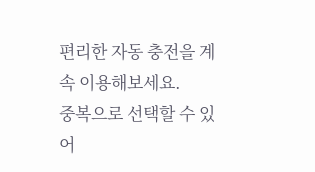편리한 자동 충전을 계속 이용해보세요.
중복으로 선택할 수 있어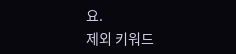요.
제외 키워드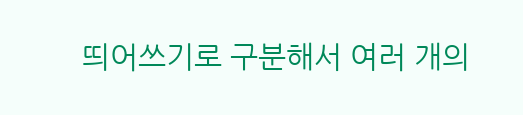띄어쓰기로 구분해서 여러 개의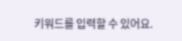키워드를 입력할 수 있어요.